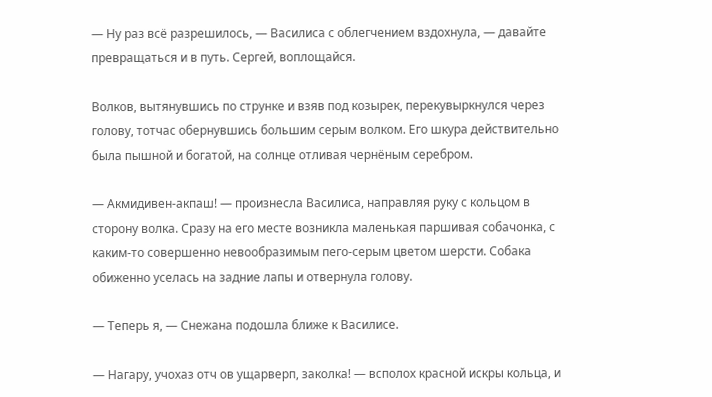— Ну раз всё разрешилось, — Василиса с облегчением вздохнула, — давайте превращаться и в путь. Сергей, воплощайся.

Волков, вытянувшись по струнке и взяв под козырек, перекувыркнулся через голову, тотчас обернувшись большим серым волком. Его шкура действительно была пышной и богатой, на солнце отливая чернёным серебром.

— Акмидивен-акпаш! — произнесла Василиса, направляя руку с кольцом в сторону волка. Сразу на его месте возникла маленькая паршивая собачонка, с каким-то совершенно невообразимым пего-серым цветом шерсти. Собака обиженно уселась на задние лапы и отвернула голову.

— Теперь я, — Снежана подошла ближе к Василисе.

— Нагару, учохаз отч ов ущарверп, заколка! — всполох красной искры кольца, и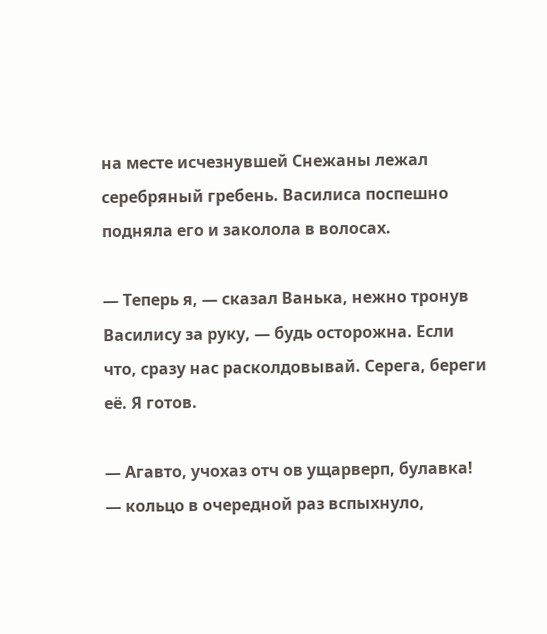на месте исчезнувшей Снежаны лежал серебряный гребень. Василиса поспешно подняла его и заколола в волосах.

— Теперь я, — сказал Ванька, нежно тронув Василису за руку, — будь осторожна. Если что, сразу нас расколдовывай. Серега, береги её. Я готов.

— Агавто, учохаз отч ов ущарверп, булавка! — кольцо в очередной раз вспыхнуло,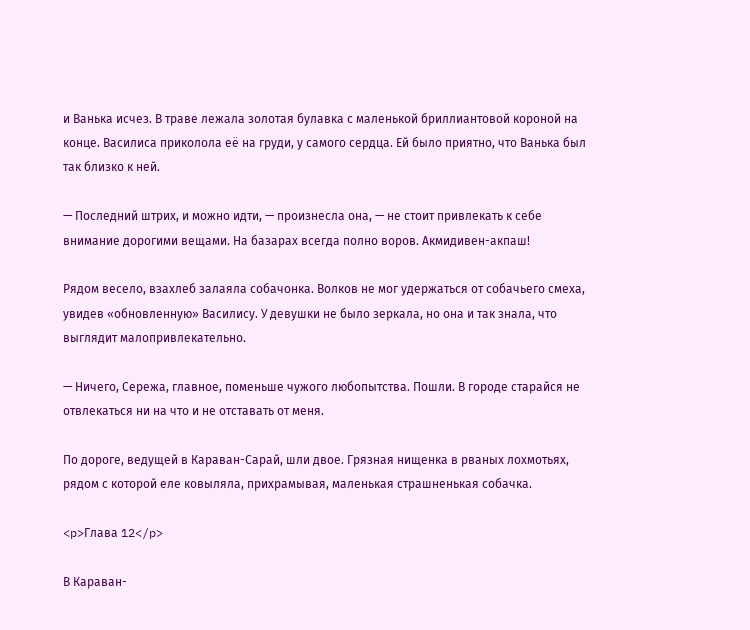и Ванька исчез. В траве лежала золотая булавка с маленькой бриллиантовой короной на конце. Василиса приколола её на груди, у самого сердца. Ей было приятно, что Ванька был так близко к ней.

— Последний штрих, и можно идти, — произнесла она, — не стоит привлекать к себе внимание дорогими вещами. На базарах всегда полно воров. Акмидивен-акпаш!

Рядом весело, взахлеб залаяла собачонка. Волков не мог удержаться от собачьего смеха, увидев «обновленную» Василису. У девушки не было зеркала, но она и так знала, что выглядит малопривлекательно.

— Ничего, Сережа, главное, поменьше чужого любопытства. Пошли. В городе старайся не отвлекаться ни на что и не отставать от меня.

По дороге, ведущей в Караван-Сарай, шли двое. Грязная нищенка в рваных лохмотьях, рядом с которой еле ковыляла, прихрамывая, маленькая страшненькая собачка.

<p>Глава 12</p>

В Караван-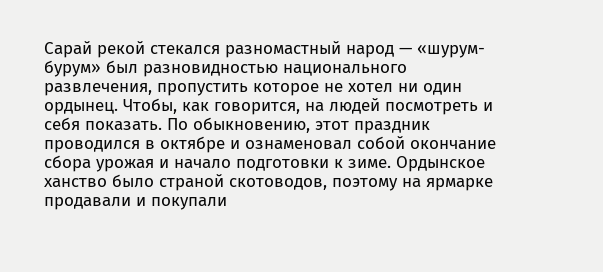Сарай рекой стекался разномастный народ — «шурум-бурум» был разновидностью национального развлечения, пропустить которое не хотел ни один ордынец. Чтобы, как говорится, на людей посмотреть и себя показать. По обыкновению, этот праздник проводился в октябре и ознаменовал собой окончание сбора урожая и начало подготовки к зиме. Ордынское ханство было страной скотоводов, поэтому на ярмарке продавали и покупали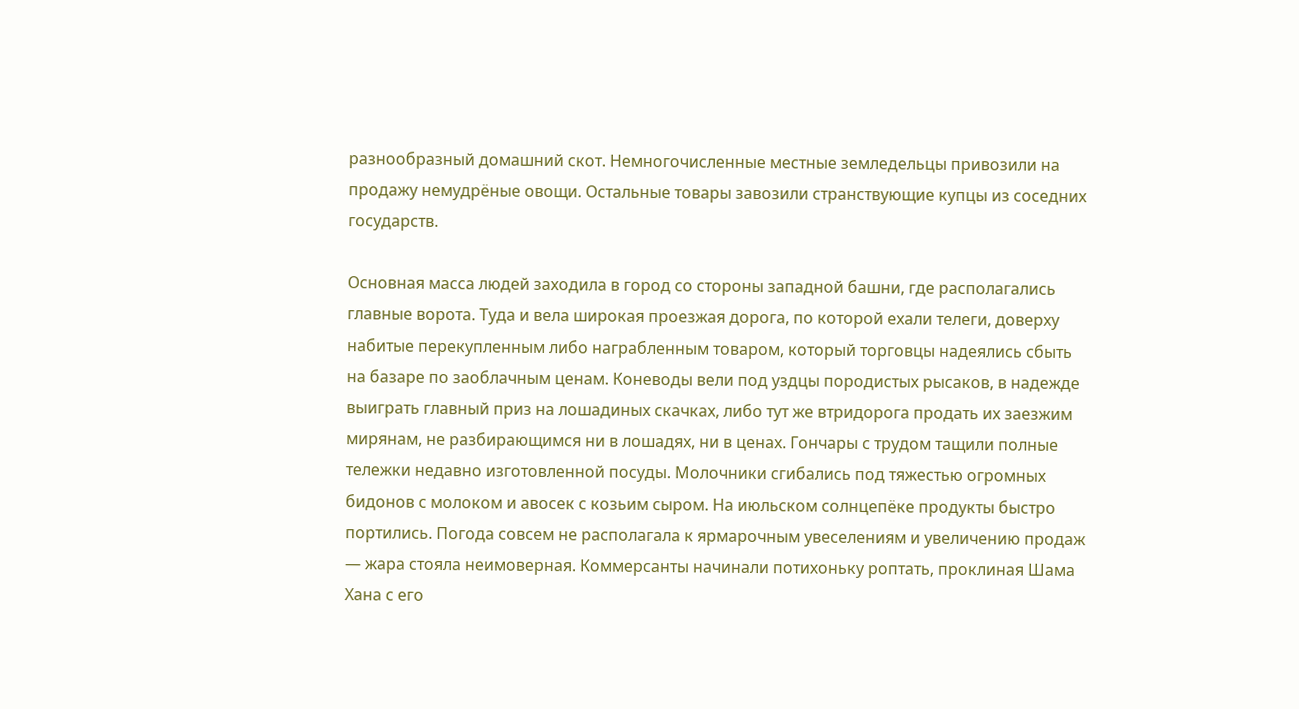разнообразный домашний скот. Немногочисленные местные земледельцы привозили на продажу немудрёные овощи. Остальные товары завозили странствующие купцы из соседних государств.

Основная масса людей заходила в город со стороны западной башни, где располагались главные ворота. Туда и вела широкая проезжая дорога, по которой ехали телеги, доверху набитые перекупленным либо награбленным товаром, который торговцы надеялись сбыть на базаре по заоблачным ценам. Коневоды вели под уздцы породистых рысаков, в надежде выиграть главный приз на лошадиных скачках, либо тут же втридорога продать их заезжим мирянам, не разбирающимся ни в лошадях, ни в ценах. Гончары с трудом тащили полные тележки недавно изготовленной посуды. Молочники сгибались под тяжестью огромных бидонов с молоком и авосек с козьим сыром. На июльском солнцепёке продукты быстро портились. Погода совсем не располагала к ярмарочным увеселениям и увеличению продаж — жара стояла неимоверная. Коммерсанты начинали потихоньку роптать, проклиная Шама Хана с его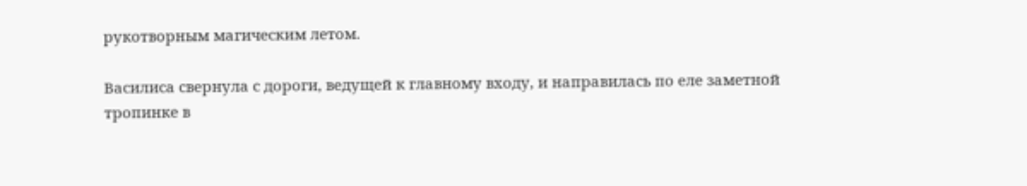рукотворным магическим летом.

Василиса свернула с дороги, ведущей к главному входу, и направилась по еле заметной тропинке в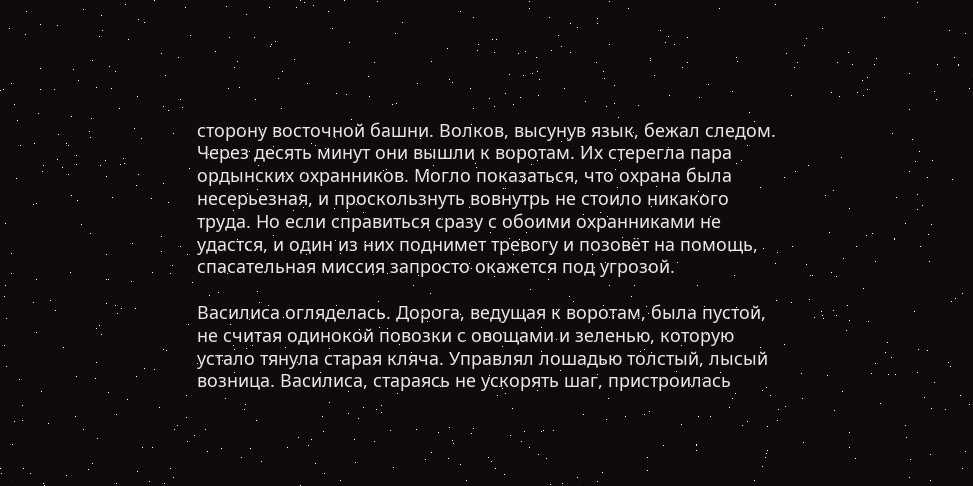сторону восточной башни. Волков, высунув язык, бежал следом. Через десять минут они вышли к воротам. Их стерегла пара ордынских охранников. Могло показаться, что охрана была несерьезная, и проскользнуть вовнутрь не стоило никакого труда. Но если справиться сразу с обоими охранниками не удастся, и один из них поднимет тревогу и позовёт на помощь, спасательная миссия запросто окажется под угрозой.

Василиса огляделась. Дорога, ведущая к воротам, была пустой, не считая одинокой повозки с овощами и зеленью, которую устало тянула старая кляча. Управлял лошадью толстый, лысый возница. Василиса, стараясь не ускорять шаг, пристроилась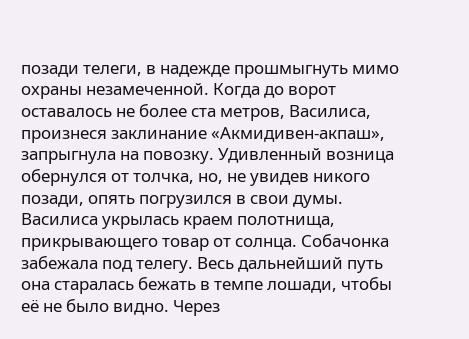позади телеги, в надежде прошмыгнуть мимо охраны незамеченной. Когда до ворот оставалось не более ста метров, Василиса, произнеся заклинание «Акмидивен-акпаш», запрыгнула на повозку. Удивленный возница обернулся от толчка, но, не увидев никого позади, опять погрузился в свои думы. Василиса укрылась краем полотнища, прикрывающего товар от солнца. Собачонка забежала под телегу. Весь дальнейший путь она старалась бежать в темпе лошади, чтобы её не было видно. Через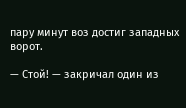пару минут воз достиг западных ворот.

— Стой! — закричал один из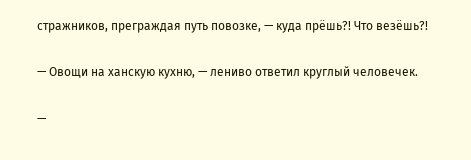стражников, преграждая путь повозке, — куда прёшь?! Что везёшь?!

— Овощи на ханскую кухню, — лениво ответил круглый человечек.

—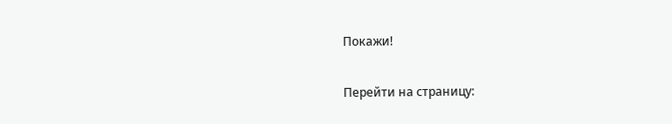Покажи!

Перейти на страницу: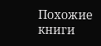Похожие книги